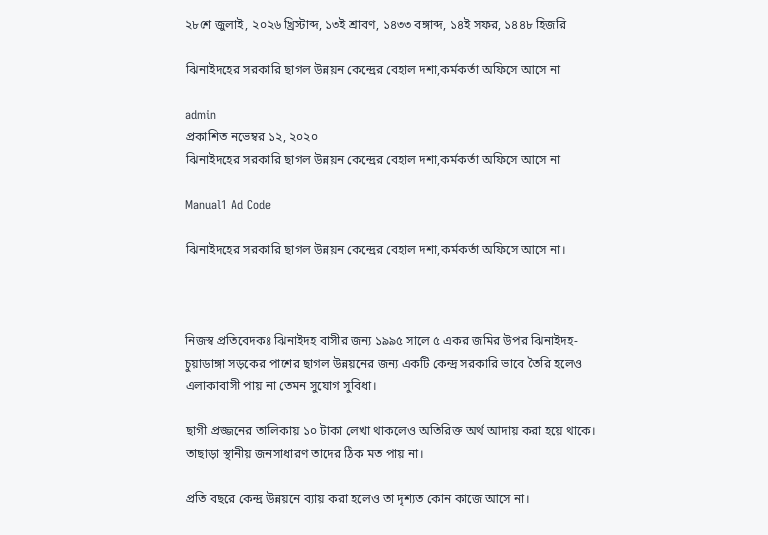২৮শে জুলাই, ২০২৬ খ্রিস্টাব্দ, ১৩ই শ্রাবণ, ১৪৩৩ বঙ্গাব্দ, ১৪ই সফর, ১৪৪৮ হিজরি

ঝিনাইদহের সরকারি ছাগল উন্নয়ন কেন্দ্রের বেহাল দশা,কর্মকর্তা অফিসে আসে না

admin
প্রকাশিত নভেম্বর ১২, ২০২০
ঝিনাইদহের সরকারি ছাগল উন্নয়ন কেন্দ্রের বেহাল দশা,কর্মকর্তা অফিসে আসে না

Manual1 Ad Code

ঝিনাইদহের সরকারি ছাগল উন্নয়ন কেন্দ্রের বেহাল দশা,কর্মকর্তা অফিসে আসে না।



নিজস্ব প্রতিবেদকঃ ঝিনাইদহ বাসীর জন্য ১৯৯৫ সালে ৫ একর জমির উপর ঝিনাইদহ-চুয়াডাঙ্গা সড়কের পাশের ছাগল উন্নয়নের জন্য একটি কেন্দ্র সরকারি ভাবে তৈরি হলেও এলাকাবাসী পায় না তেমন সুযোগ সুবিধা।

ছাগী প্রজ্জনের তালিকায় ১০ টাকা লেখা থাকলেও অতিরিক্ত অর্থ আদায় করা হয়ে থাকে। তাছাড়া স্থানীয় জনসাধারণ তাদের ঠিক মত পায় না।

প্রতি বছরে কেন্দ্র উন্নয়নে ব্যায় করা হলেও তা দৃশ্যত কোন কাজে আসে না।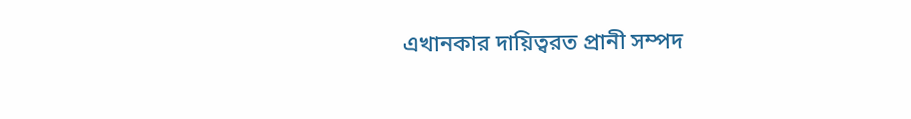এখানকার দায়িত্বরত প্রানী সম্পদ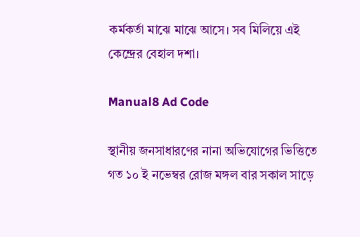কর্মকর্তা মাঝে মাঝে আসে। সব মিলিয়ে এই কেন্দ্রের বেহাল দশা।

Manual8 Ad Code

স্থানীয় জনসাধারণের নানা অভিযোগের ভিত্তিতে গত ১০ ই নভেম্বর রোজ মঙ্গল বার সকাল সাড়ে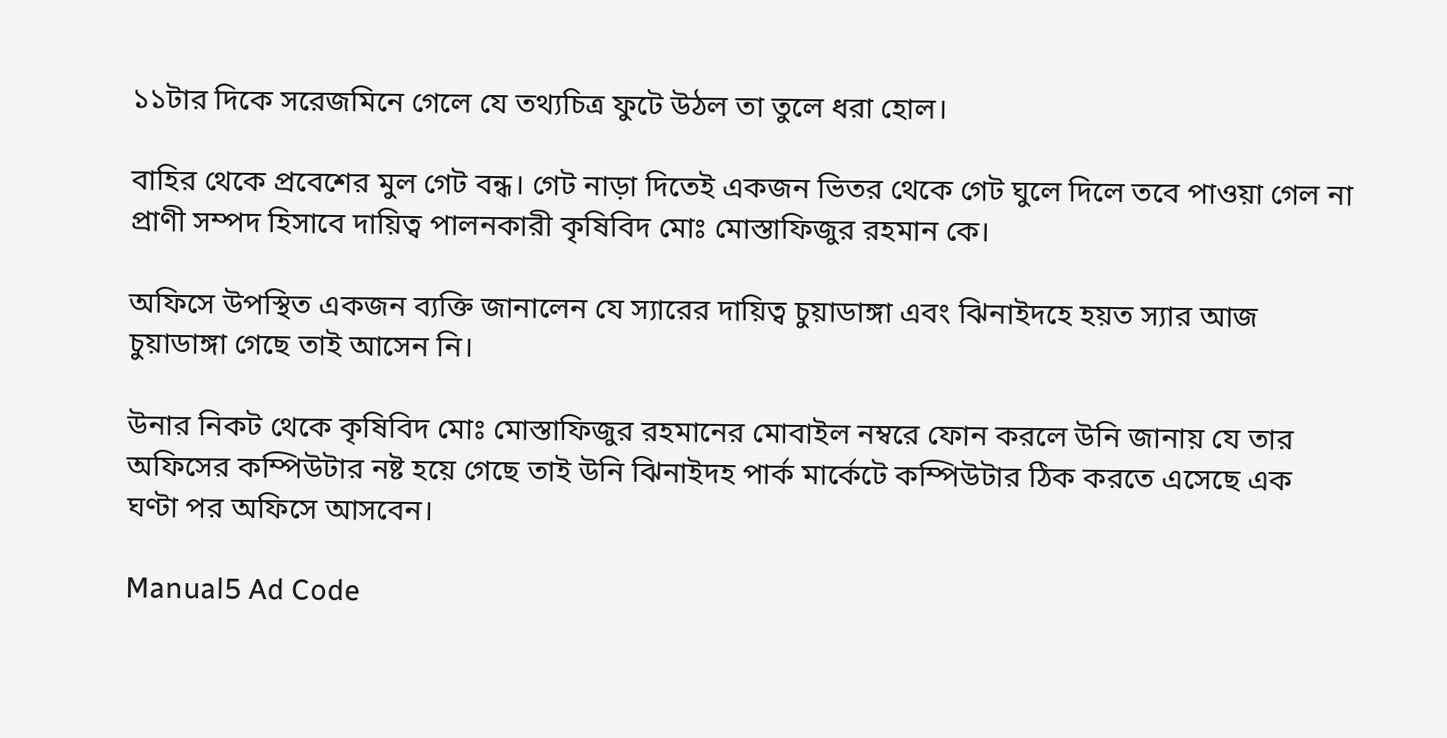১১টার দিকে সরেজমিনে গেলে যে তথ্যচিত্র ফুটে উঠল তা তুলে ধরা হোল।

বাহির থেকে প্রবেশের মুল গেট বন্ধ। গেট নাড়া দিতেই একজন ভিতর থেকে গেট ঘুলে দিলে তবে পাওয়া গেল না প্রাণী সম্পদ হিসাবে দায়িত্ব পালনকারী কৃষিবিদ মোঃ মোস্তাফিজুর রহমান কে।

অফিসে উপস্থিত একজন ব্যক্তি জানালেন যে স্যারের দায়িত্ব চুয়াডাঙ্গা এবং ঝিনাইদহে হয়ত স্যার আজ চুয়াডাঙ্গা গেছে তাই আসেন নি।

উনার নিকট থেকে কৃষিবিদ মোঃ মোস্তাফিজুর রহমানের মোবাইল নম্বরে ফোন করলে উনি জানায় যে তার অফিসের কম্পিউটার নষ্ট হয়ে গেছে তাই উনি ঝিনাইদহ পার্ক মার্কেটে কম্পিউটার ঠিক করতে এসেছে এক ঘণ্টা পর অফিসে আসবেন।

Manual5 Ad Code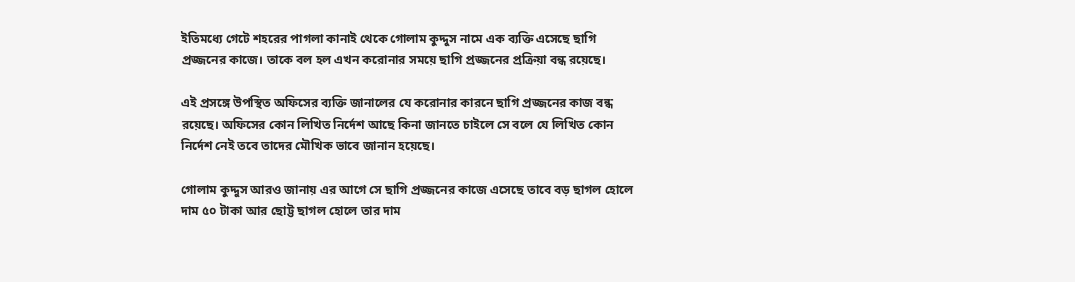ইতিমধ্যে গেটে শহরের পাগলা কানাই থেকে গোলাম কুদ্দুস নামে এক ব্যক্তি এসেছে ছাগি প্রজ্জনের কাজে। তাকে বল হল এখন করোনার সময়ে ছাগি প্রজ্জনের প্রক্রিয়া বন্ধ রয়েছে।

এই প্রসঙ্গে উপস্থিত অফিসের ব্যক্তি জানালের যে করোনার কারনে ছাগি প্রজ্জনের কাজ বন্ধ রয়েছে। অফিসের কোন লিখিত নির্দেশ আছে কিনা জানতে চাইলে সে বলে যে লিখিত কোন নির্দেশ নেই তবে তাদের মৌখিক ভাবে জানান হয়েছে।

গোলাম কুদ্দুস আরও জানায় এর আগে সে ছাগি প্রজ্জনের কাজে এসেছে তাবে বড় ছাগল হোলে দাম ৫০ টাকা আর ছোট্ট ছাগল হোলে তার দাম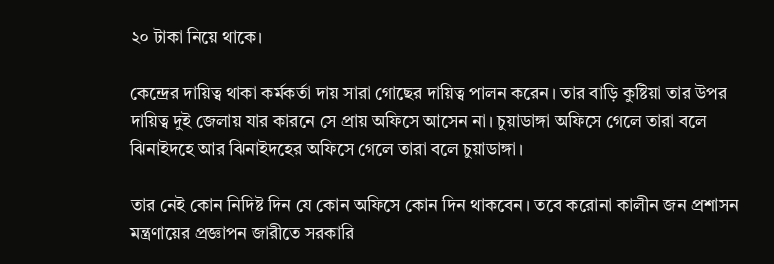২০ টাকা নিয়ে থাকে।

কেন্দ্রের দায়িত্ব থাকা কর্মকর্তা দায় সারা গোছের দায়িত্ব পালন করেন। তার বাড়ি কুষ্টিয়া তার উপর দায়িত্ব দুই জেলায় যার কারনে সে প্রায় অফিসে আসেন না। চুয়াডাঙ্গা অফিসে গেলে তারা বলে ঝিনাইদহে আর ঝিনাইদহের অফিসে গেলে তারা বলে চুয়াডাঙ্গা।

তার নেই কোন নিদিষ্ট দিন যে কোন অফিসে কোন দিন থাকবেন। তবে করোনা কালীন জন প্রশাসন মন্ত্রণায়ের প্রজ্ঞাপন জারীতে সরকারি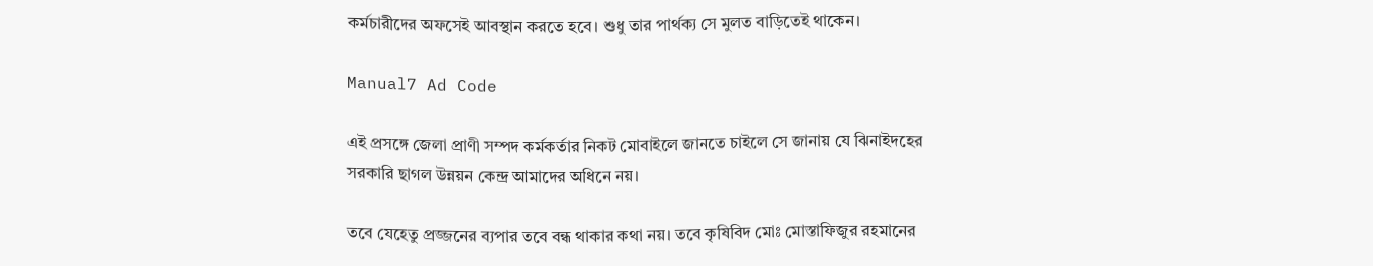কর্মচারীদের অফসেই আবস্থান করতে হবে। শুধু তার পার্থক্য সে মুলত বাড়িতেই থাকেন।

Manual7 Ad Code

এই প্রসঙ্গে জেলা প্রাণী সম্পদ কর্মকর্তার নিকট মোবাইলে জানতে চাইলে সে জানায় যে ঝিনাইদহের সরকারি ছাগল উন্নয়ন কেন্দ্র আমাদের অধিনে নয়।

তবে যেহেতু প্রজ্জনের ব্যপার তবে বন্ধ থাকার কথা নয়। তবে কৃষিবিদ মোঃ মোস্তাফিজুর রহমানের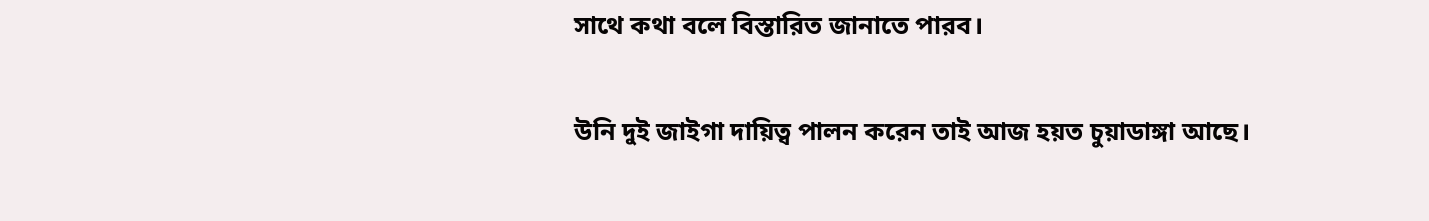সাথে কথা বলে বিস্তারিত জানাতে পারব।

উনি দুই জাইগা দায়িত্ব পালন করেন তাই আজ হয়ত চুয়াডাঙ্গা আছে।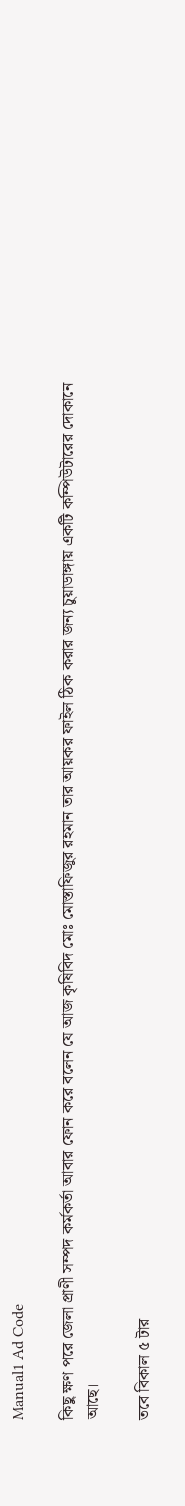Manual1 Ad Code

কিছু ক্ষণ পরে জেলা প্রাণী সম্পদ কর্মকর্তা আবার ফোন করে বলেন যে আজ কৃষিবিদ মোঃ মোস্তাফিজুর রহমান তার আয়কর ফাইল ঠিক করার জন্য চুয়াডাঙ্গায় একটি কম্পিউটারের দোকানে আছে।

তবে বিকাল ৫ টার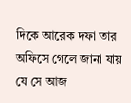দিকে আরেক দফা তার অফিসে গেলে জানা যায় যে সে আজ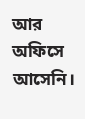আর অফিসে আসেনি।